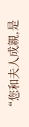“您和夫人成親,是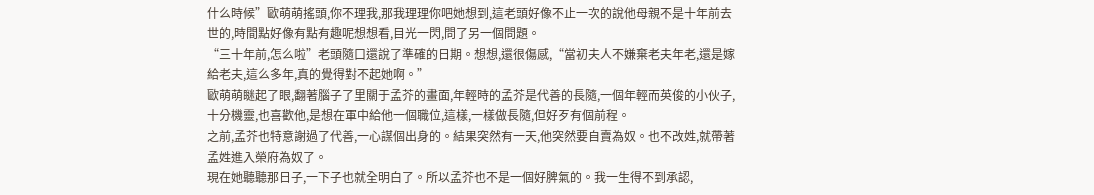什么時候”歐萌萌搖頭,你不理我,那我理理你吧她想到,這老頭好像不止一次的說他母親不是十年前去世的,時間點好像有點有趣呢想想看,目光一閃,問了另一個問題。
“三十年前,怎么啦”老頭隨口還說了準確的日期。想想,還很傷感,“當初夫人不嫌棄老夫年老,還是嫁給老夫,這么多年,真的覺得對不起她啊。”
歐萌萌瞇起了眼,翻著腦子了里關于孟芥的畫面,年輕時的孟芥是代善的長隨,一個年輕而英俊的小伙子,十分機靈,也喜歡他,是想在軍中給他一個職位,這樣,一樣做長隨,但好歹有個前程。
之前,孟芥也特意謝過了代善,一心謀個出身的。結果突然有一天,他突然要自賣為奴。也不改姓,就帶著孟姓進入榮府為奴了。
現在她聽聽那日子,一下子也就全明白了。所以孟芥也不是一個好脾氣的。我一生得不到承認,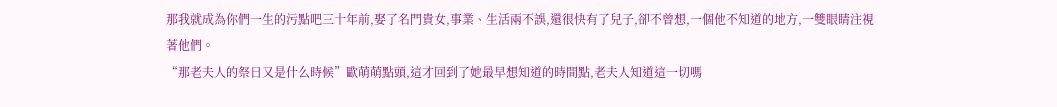那我就成為你們一生的污點吧三十年前,娶了名門貴女,事業、生活兩不誤,還很快有了兒子,卻不曾想,一個他不知道的地方,一雙眼睛注視著他們。
“那老夫人的祭日又是什么時候”歐萌萌點頭,這才回到了她最早想知道的時間點,老夫人知道這一切嗎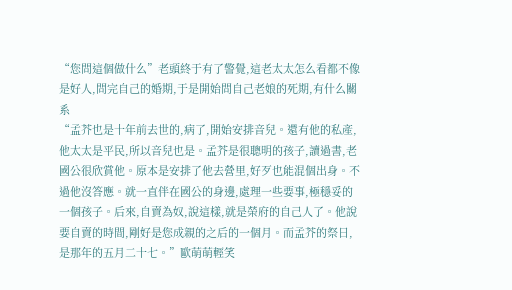“您問這個做什么”老頭終于有了警覺,這老太太怎么看都不像是好人,問完自己的婚期,于是開始問自己老娘的死期,有什么關系
“孟芥也是十年前去世的,病了,開始安排音兒。還有他的私產,他太太是平民,所以音兒也是。孟芥是很聰明的孩子,讀過書,老國公很欣賞他。原本是安排了他去營里,好歹也能混個出身。不過他沒答應。就一直伴在國公的身邊,處理一些要事,極穩妥的一個孩子。后來,自賣為奴,說這樣,就是榮府的自己人了。他說要自賣的時間,剛好是您成親的之后的一個月。而孟芥的祭日,是那年的五月二十七。”歐萌萌輕笑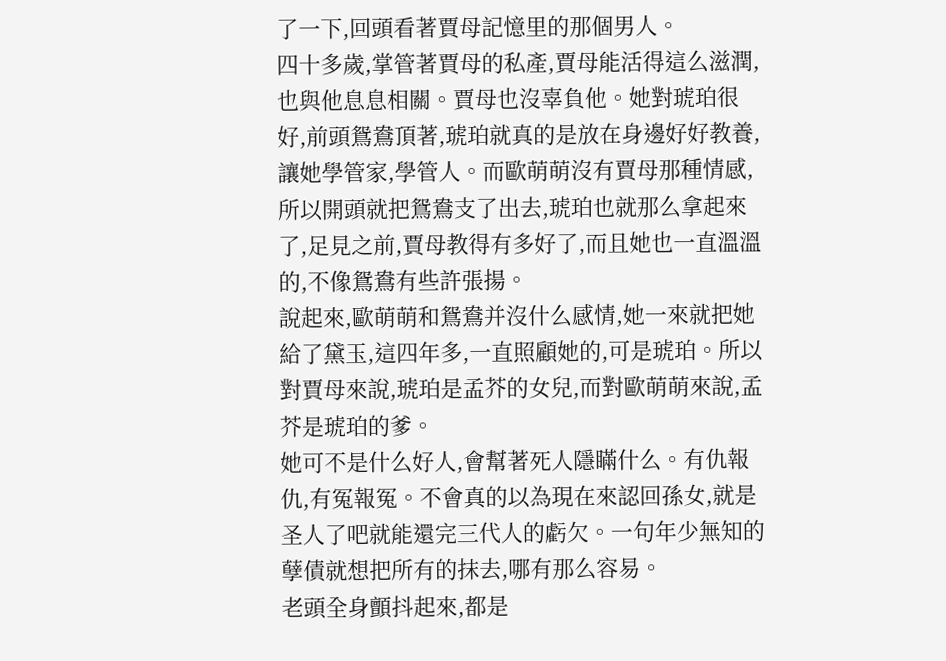了一下,回頭看著賈母記憶里的那個男人。
四十多歲,掌管著賈母的私產,賈母能活得這么滋潤,也與他息息相關。賈母也沒辜負他。她對琥珀很好,前頭鴛鴦頂著,琥珀就真的是放在身邊好好教養,讓她學管家,學管人。而歐萌萌沒有賈母那種情感,所以開頭就把鴛鴦支了出去,琥珀也就那么拿起來了,足見之前,賈母教得有多好了,而且她也一直溫溫的,不像鴛鴦有些許張揚。
說起來,歐萌萌和鴛鴦并沒什么感情,她一來就把她給了黛玉,這四年多,一直照顧她的,可是琥珀。所以對賈母來說,琥珀是孟芥的女兒,而對歐萌萌來說,孟芥是琥珀的爹。
她可不是什么好人,會幫著死人隱瞞什么。有仇報仇,有冤報冤。不會真的以為現在來認回孫女,就是圣人了吧就能還完三代人的虧欠。一句年少無知的孽債就想把所有的抹去,哪有那么容易。
老頭全身顫抖起來,都是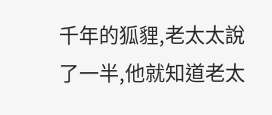千年的狐貍,老太太說了一半,他就知道老太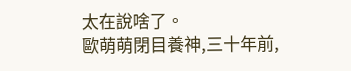太在說啥了。
歐萌萌閉目養神,三十年前,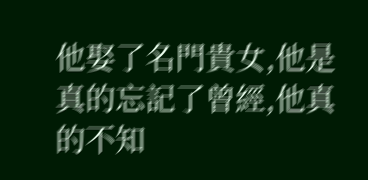他娶了名門貴女,他是真的忘記了曾經,他真的不知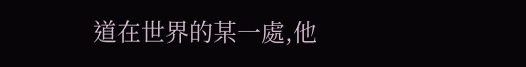道在世界的某一處,他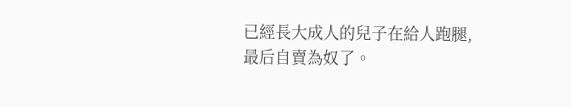已經長大成人的兒子在給人跑腿,最后自賣為奴了。